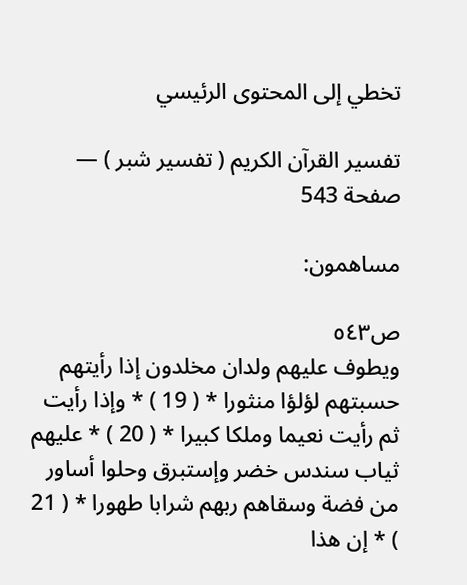تخطي إلى المحتوى الرئيسي

تفسير القرآن الكريم ( تفسير شبر ) — صفحة 543

مساهمون:

ص٥٤٣
ويطوف عليهم ولدان مخلدون إذا رأيتهم حسبتهم لؤلؤا منثورا * ( 19 ) * وإذا رأيت ثم رأيت نعيما وملكا كبيرا * ( 20 ) * عليهم ثياب سندس خضر وإستبرق وحلوا أساور من فضة وسقاهم ربهم شرابا طهورا * ( 21 ) * إن هذا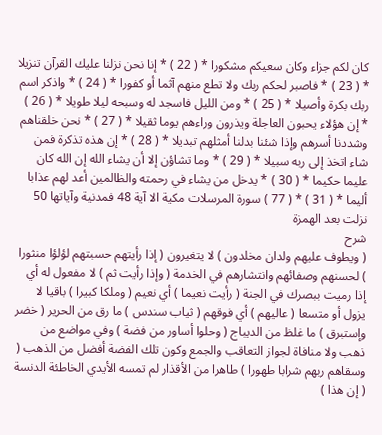كان لكم جزاء وكان سعيكم مشكورا * ( 22 ) * إنا نحن نزلنا عليك القرآن تنزيلا * ( 23 ) * فاصبر لحكم ربك ولا تطع منهم آثما أو كفورا * ( 24 ) * واذكر اسم ربك بكرة وأصيلا * ( 25 ) * ومن الليل فاسجد له وسبحه ليلا طويلا * ( 26 ) * إن هؤلاء يحبون العاجلة ويذرون وراءهم يوما ثقيلا * ( 27 ) * نحن خلقناهم وشددنا أسرهم وإذا شئنا بدلنا أمثلهم تبديلا * ( 28 ) * إن هذه تذكرة فمن شاء اتخذ إلى ربه سبيلا * ( 29 ) * وما تشاؤن إلا أن يشاء الله إن الله كان عليما حكيما * ( 30 ) * يدخل من يشاء في رحمته والظالمين أعد لهم عذابا أليما * ( 31 ) * ( 77 ) سورة المرسلات مكية الا آية 48 فمدنية وآياتها 50 نزلت بعد الهمزة
شرح
( ويطوف عليهم ولدان مخلدون ) لا يتغيرون ( إذا رأيتهم حسبتهم لؤلؤا منثورا ) لحسنهم وصفائهم وانتشارهم في الخدمة ( وإذا رأيت ثم ) لا مفعول له أي إذا رميت ببصرك في الجنة ( رأيت نعيما ) أي نعيم ( وملكا كبيرا ) باقيا لا يزول أو متسعا ( عاليهم ) أي فوقهم ( ثياب سندس ) ما رق من الحرير ( خضر وإستبرق ) ما غلظ من الديباج ( وحلوا أساور من فضة ) وفي مواضع من ذهب ولا منافاة لجواز التعاقب والجمع وكون تلك الفضة أفضل من الذهب ( وسقاهم ربهم شرابا طهورا ) طاهرا من الأقذار لم تمسه الأيدي الخاطئة الدنسة ( إن هذا )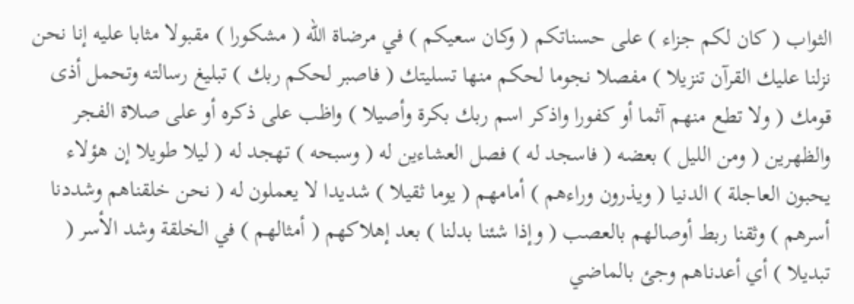الثواب ( كان لكم جزاء ) على حسناتكم ( وكان سعيكم ) في مرضاة الله ( مشكورا ) مقبولا مثابا عليه إنا نحن نزلنا عليك القرآن تنزيلا ) مفصلا نجوما لحكم منها تسليتك ( فاصبر لحكم ربك ) تبليغ رسالته وتحمل أذى قومك ( ولا تطع منهم آثما أو كفورا واذكر اسم ربك بكرة وأصيلا ) واظب على ذكره أو على صلاة الفجر والظهرين ( ومن الليل ) بعضه ( فاسجد له ) فصل العشاءين له ( وسبحه ) تهجد له ( ليلا طويلا إن هؤلاء يحبون العاجلة ) الدنيا ( ويذرون وراءهم ) أمامهم ( يوما ثقيلا ) شديدا لا يعملون له ( نحن خلقناهم وشددنا أسرهم ) وثقنا ربط أوصالهم بالعصب ( وإذا شئنا بدلنا ) بعد إهلاكهم ( أمثالهم ) في الخلقة وشد الأسر ( تبديلا ) أي أعدناهم وجئ بالماضي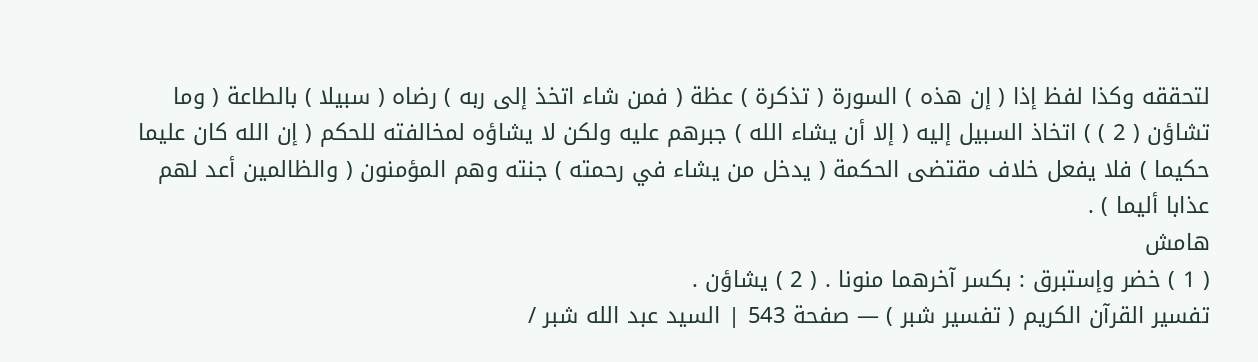لتحققه وكذا لفظ إذا ( إن هذه ) السورة ( تذكرة ) عظة ( فمن شاء اتخذ إلى ربه ) رضاه ( سبيلا ) بالطاعة ( وما تشاؤن ( 2 ) ) اتخاذ السبيل إليه ( إلا أن يشاء الله ) جبرهم عليه ولكن لا يشاؤه لمخالفته للحكم ( إن الله كان عليما حكيما ) فلا يفعل خلاف مقتضى الحكمة ( يدخل من يشاء في رحمته ) جنته وهم المؤمنون ( والظالمين أعد لهم عذابا أليما ) .
هامش
( 1 ) خضر وإستبرق : بكسر آخرهما منونا . ( 2 ) يشاؤن .
تفسير القرآن الكريم ( تفسير شبر ) — صفحة 543 | السيد عبد الله شبر /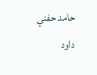حامد حفني داود